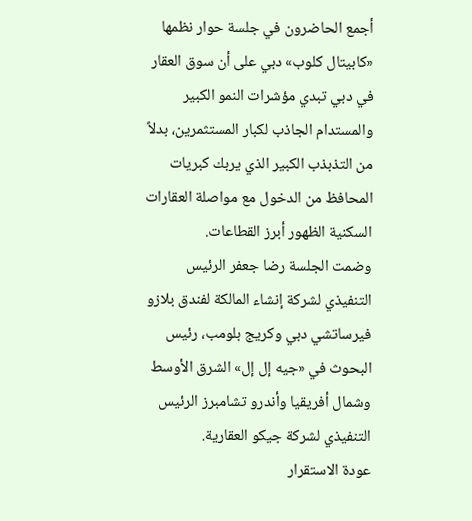أجمع الحاضرون في جلسة حوار نظمها «كابيتال كلوب» دبي على أن سوق العقار في دبي تبدي مؤشرات النمو الكبير والمستدام الجاذب لكبار المستثمرين، بدلاً من التذبذب الكبير الذي يربك كبريات المحافظ من الدخول مع مواصلة العقارات السكنية الظهور أبرز القطاعات.
وضمت الجلسة رضا جعفر الرئيس التنفيذي لشركة إنشاء المالكة لفندق بلازو فيرساتشي دبي وكريج بلومب، رئيس البحوث في «جيه إل إل» الشرق الأوسط وشمال أفريقيا وأندرو تشامبرز الرئيس التنفيذي لشركة جيكو العقارية.
عودة الاستقرار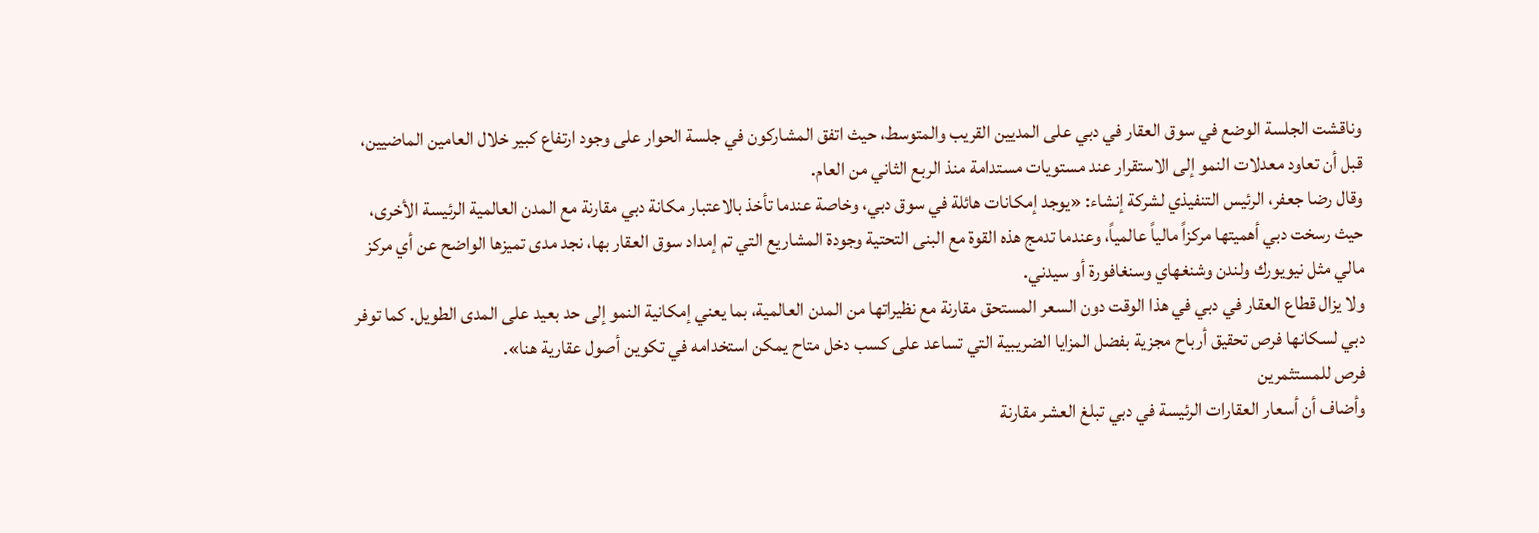وناقشت الجلسة الوضع في سوق العقار في دبي على المديين القريب والمتوسط، حيث اتفق المشاركون في جلسة الحوار على وجود ارتفاع كبير خلال العامين الماضيين، قبل أن تعاود معدلات النمو إلى الاستقرار عند مستويات مستدامة منذ الربع الثاني من العام.
وقال رضا جعفر، الرئيس التنفيذي لشركة إنشاء: «يوجد إمكانات هائلة في سوق دبي، وخاصة عندما تأخذ بالاعتبار مكانة دبي مقارنة مع المدن العالمية الرئيسة الأخرى، حيث رسخت دبي أهميتها مركزاً مالياً عالمياً، وعندما تدمج هذه القوة مع البنى التحتية وجودة المشاريع التي تم إمداد سوق العقار بها، نجد مدى تميزها الواضح عن أي مركز مالي مثل نيويورك ولندن وشنغهاي وسنغافورة أو سيدني.
ولا يزال قطاع العقار في دبي في هذا الوقت دون السعر المستحق مقارنة مع نظيراتها من المدن العالمية، بما يعني إمكانية النمو إلى حد بعيد على المدى الطويل. كما توفر دبي لسكانها فرص تحقيق أرباح مجزية بفضل المزايا الضريبية التي تساعد على كسب دخل متاح يمكن استخدامه في تكوين أصول عقارية هنا».
فرص للمستثمرين
وأضاف أن أسعار العقارات الرئيسة في دبي تبلغ العشر مقارنة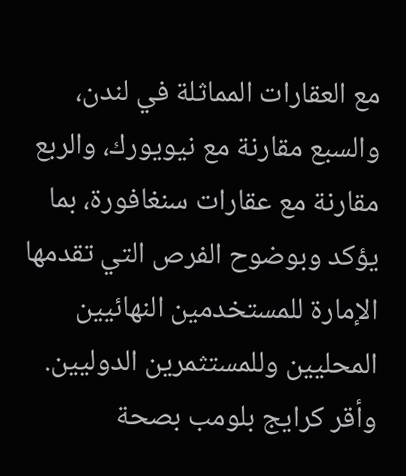مع العقارات المماثلة في لندن، والسبع مقارنة مع نيويورك، والربع مقارنة مع عقارات سنغافورة، بما يؤكد وبوضوح الفرص التي تقدمها الإمارة للمستخدمين النهائيين المحليين وللمستثمرين الدوليين.
وأقر كرايج بلومب بصحة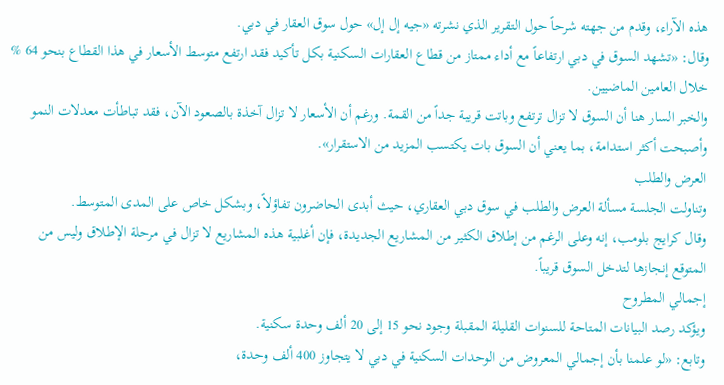هذه الآراء، وقدم من جهته شرحاً حول التقرير الذي نشرته «جيه إل إل» حول سوق العقار في دبي.
وقال: «تشهد السوق في دبي ارتفاعاً مع أداء ممتاز من قطاع العقارات السكنية بكل تأكيد فقد ارتفع متوسط الأسعار في هذا القطاع بنحو 64 % خلال العامين الماضيين.
والخبر السار هنا أن السوق لا تزال ترتفع وباتت قريبة جداً من القمة. ورغم أن الأسعار لا تزال آخذة بالصعود الآن، فقد تباطأت معدلات النمو وأصبحت أكثر استدامة، بما يعني أن السوق بات يكتسب المزيد من الاستقرار».
العرض والطلب
وتناولت الجلسة مسألة العرض والطلب في سوق دبي العقاري، حيث أبدى الحاضرون تفاؤلاً، وبشكل خاص على المدى المتوسط.
وقال كرايج بلومب، إنه وعلى الرغم من إطلاق الكثير من المشاريع الجديدة، فإن أغلبية هذه المشاريع لا تزال في مرحلة الإطلاق وليس من المتوقع إنجازها لتدخل السوق قريباً.
إجمالي المطروح
ويؤكد رصد البيانات المتاحة للسنوات القليلة المقبلة وجود نحو 15 إلى 20 ألف وحدة سكنية.
وتابع: «لو علمنا بأن إجمالي المعروض من الوحدات السكنية في دبي لا يتجاوز 400 ألف وحدة،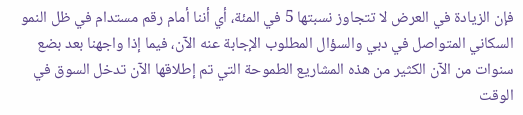فإن الزيادة في العرض لا تتجاوز نسبتها 5 في المئة، أي أننا أمام رقم مستدام في ظل النمو السكاني المتواصل في دبي والسؤال المطلوب الإجابة عنه الآن، فيما إذا واجهنا بعد بضع سنوات من الآن الكثير من هذه المشاريع الطموحة التي تم إطلاقها الآن تدخل السوق في الوقت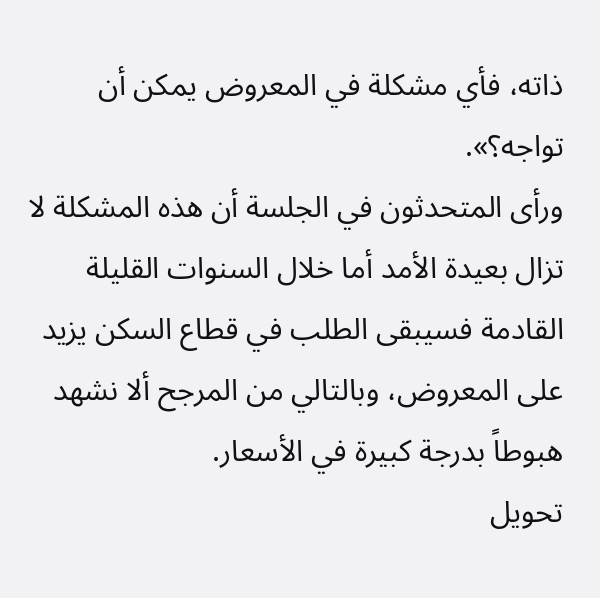ذاته، فأي مشكلة في المعروض يمكن أن تواجه؟».
ورأى المتحدثون في الجلسة أن هذه المشكلة لا تزال بعيدة الأمد أما خلال السنوات القليلة القادمة فسيبقى الطلب في قطاع السكن يزيد على المعروض، وبالتالي من المرجح ألا نشهد هبوطاً بدرجة كبيرة في الأسعار.
تحويل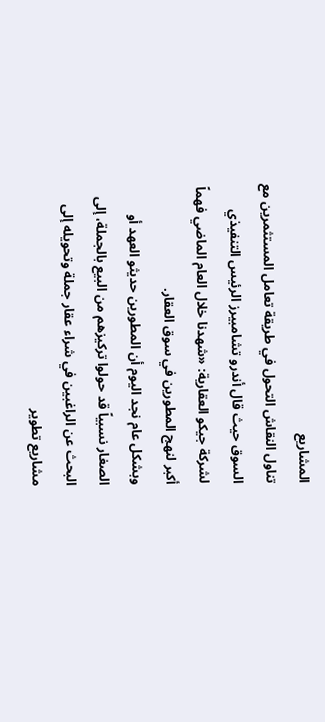المشاريع
تناول النقاش التحول في طريقة تعامل المستثمرين مع السوق حيث قال أندرو تشامبيرز الرئيس التنفيذي لشركة جيكو العقارية: «شهدنا خلال العام الماضي فهماً أكبر لنهج المطورين في سوق العقار.
وبشكل عام نجد اليوم أن المطورين حديثو العهد أو الصغار نسبياً قد حولوا تركيزهم من البيع بالجملة، إلى البحث عن الراغبين في شراء عقار جملة وتحويله إلى مشاريع تطوير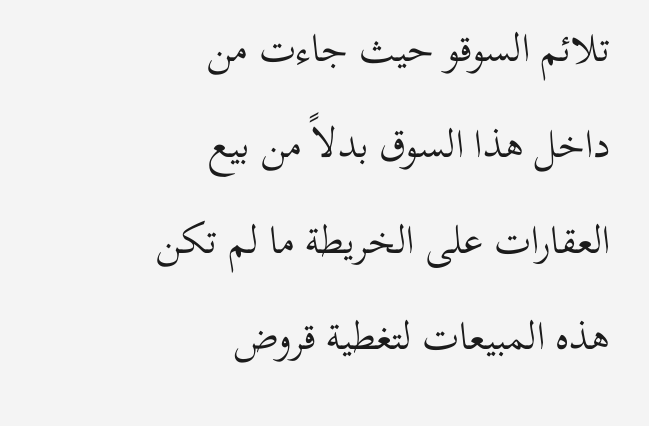تلائم السوقو حيث جاءت من داخل هذا السوق بدلاً من بيع العقارات على الخريطة ما لم تكن هذه المبيعات لتغطية قروض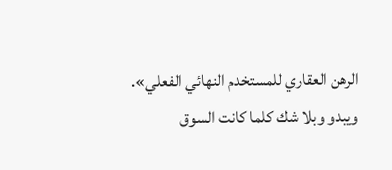الرهن العقاري للمستخدم النهائي الفعلي».
ويبدو وبلا شك كلما كانت السوق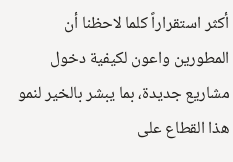أكثر استقراراً كلما لاحظنا أن المطورين واعون لكيفية دخول مشاريع جديدة، بما يبشر بالخير لنمو هذا القطاع على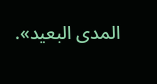المدى البعيد».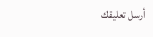أرسل تعليقك